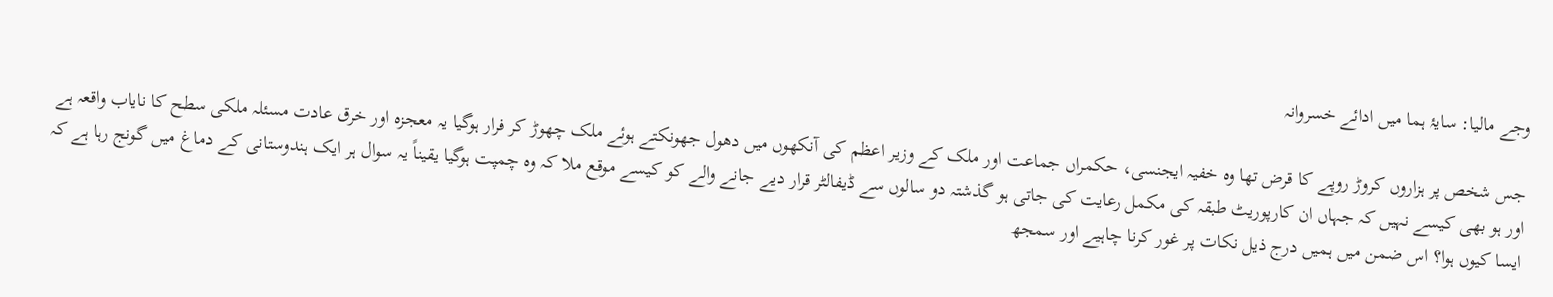وجے مالیا: سایۂ ہما میں ادائے خسروانہ

جس شخص پر ہزاروں کروڑ روپے کا قرض تھا وہ خفیہ ایجنسی، حکمراں جماعت اور ملک کے وزیر اعظم کی آنکھوں میں دھول جھونکتے ہوئے ملک چھوڑ کر فرار ہوگیا یہ معجزہ اور خرق عادت مسئلہ ملکی سطح کا نایاب واقعہ ہے اور ہو بھی کیسے نہیں کہ جہاں ان کارپوریٹ طبقہ کی مکمل رعایت کی جاتی ہو گذشتہ دو سالوں سے ڈیفالٹر قرار دیے جانے والے کو کیسے موقع ملا کہ وہ چمپت ہوگیا یقیناً یہ سوال ہر ایک ہندوستانی کے دماغ میں گونج رہا ہے کہ ایسا کیوں ہوا؟ اس ضمن میں ہمیں درج ذیل نکات پر غور کرنا چاہیے اور سمجھ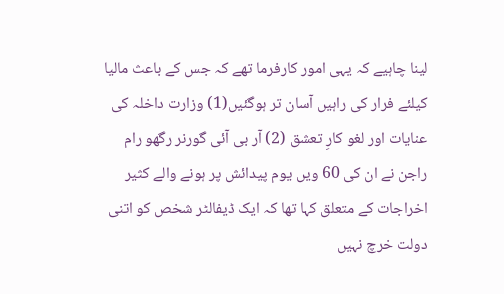لینا چاہیے کہ یہی امور کارفرما تھے کہ جس کے باعث مالیا کیلئے فرار کی راہیں آسان تر ہوگئیں(1) وزارت داخلہ کی عنایات اور لغو کارِ تعشق (2) آر بی آئی گورنر رگھو رام راجن نے ان کی 60 ویں یوم پیدائش پر ہونے والے کثیر اخراجات کے متعلق کہا تھا کہ ایک ڈیفالٹر شخص کو اتنی دولت خرچ نہیں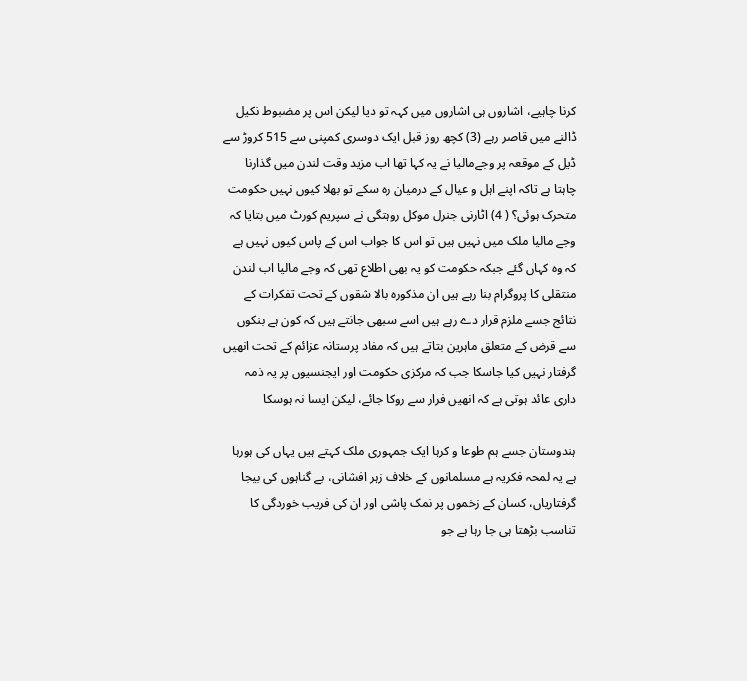کرنا چاہیے، اشاروں ہی اشاروں میں کہہ تو دیا لیکن اس پر مضبوط نکیل ڈالنے میں قاصر رہے (3) کچھ روز قبل ایک دوسری کمپنی سے 515 کروڑ سے ڈیل کے موقعہ پر وجےمالیا نے یہ کہا تھا اب مزید وقت لندن میں گذارنا چاہتا ہے تاکہ اپنے اہل و عیال کے درمیان رہ سکے تو بھلا کیوں نہیں حکومت متحرک ہوئی؟ ( 4) اٹارنی جنرل موکل روہتگی نے سپریم کورٹ میں بتایا کہ وجے مالیا ملک میں نہیں ہیں تو اس کا جواب اس کے پاس کیوں نہیں ہے کہ وہ کہاں گئے جبکہ حکومت کو یہ بھی اطلاع تھی کہ وجے مالیا اب لندن منتقلی کا پروگرام بنا رہے ہیں ان مذکورہ بالا شقوں کے تحت تفکرات کے نتائج جسے ملزم قرار دے رہے ہیں اسے سبھی جانتے ہیں کہ کون ہے بنکوں سے قرض کے متعلق ماہرین بتاتے ہیں کہ مفاد پرستانہ عزائم کے تحت انھیں گرفتار نہیں کیا جاسکا جب کہ مرکزی حکومت اور ایجنسیوں پر یہ ذمہ داری عائد ہوتی ہے کہ انھیں فرار سے روکا جائے، لیکن ایسا نہ ہوسکا

ہندوستان جسے ہم طوعا و کرہا ایک جمہوری ملک کہتے ہیں یہاں کی ہورہا ہے یہ لمحہ فکریہ ہے مسلمانوں کے خلاف زہر افشانی، بے گناہوں کی بیجا گرفتاریاں، کسان کے زخموں پر نمک پاشی اور ان کی فریب خوردگی کا تناسب بڑھتا ہی جا رہا ہے جو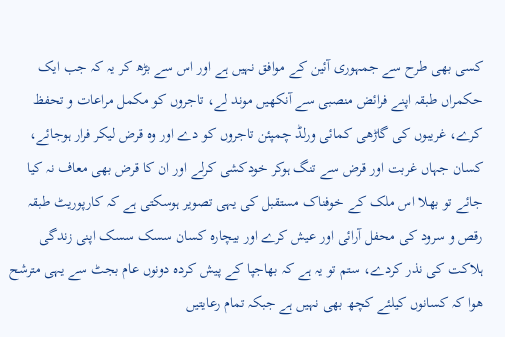کسی بھی طرح سے جمہوری آئین کے موافق نہیں ہے اور اس سے بڑھ کر یہ کہ جب ایک حکمراں طبقہ اپنے فرائض منصبی سے آنکھیں موند لے، تاجروں کو مکمل مراعات و تحفظ کرے، غریبوں کی گاڑھی کمائی ورلڈ چمپئن تاجروں کو دے اور وہ قرض لیکر فرار ہوجائے، کسان جہاں غربت اور قرض سے تنگ ہوکر خودکشی کرلے اور ان کا قرض بھی معاف نہ کیا جائے تو بھلا اس ملک کے خوفناک مستقبل کی یہی تصویر ہوسکتی ہے کہ کارپوریٹ طبقہ رقص و سرود کی محفل آرائی اور عیش کرے اور بیچارہ کسان سسک سسک اپنی زندگی ہلاکت کی نذر کردے، ستم تو یہ ہے کہ بھاجپا کے پیش کردہ دونوں عام بجٹ سے یہی مترشح ھوا کہ کسانوں کیلئے کچھ بھی نہیں ہے جبکہ تمام رعایتیں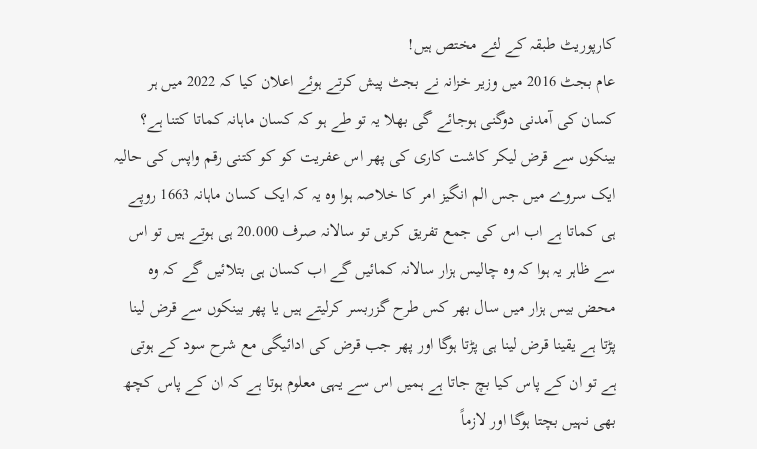کارپوریٹ طبقہ کے لئے مختص ہیں!
عام بجٹ 2016 میں وزیر خزانہ نے بجٹ پیش کرتے ہوئے اعلان کیا کہ 2022 میں ہر کسان کی آمدنی دوگنی ہوجائے گی بھلا یہ تو طے ہو کہ کسان ماہانہ کماتا کتنا ہے؟ بینکوں سے قرض لیکر کاشت کاری کی پھر اس عفریت کو کو کتنی رقم واپس کی حالیہ ایک سروے میں جس الم انگیز امر کا خلاصہ ہوا وہ یہ کہ ایک کسان ماہانہ 1663 روپے ہی کماتا ہے اب اس کی جمع تفریق کریں تو سالانہ صرف 20.000 ہی ہوتے ہیں تو اس سے ظاہر یہ ہوا کہ وہ چالیس ہزار سالانہ کمائیں گے اب کسان ہی بتلائیں گے کہ وہ محض بیس ہزار میں سال بھر کس طرح گزربسر کرلیتے ہیں یا پھر بینکوں سے قرض لینا پڑتا ہے یقینا قرض لینا ہی پڑتا ہوگا اور پھر جب قرض کی ادائیگی مع شرح سود کے ہوتی ہے تو ان کے پاس کیا بچ جاتا ہے ہمیں اس سے یہی معلوم ہوتا ہے کہ ان کے پاس کچھ بھی نہیں بچتا ہوگا اور لازماً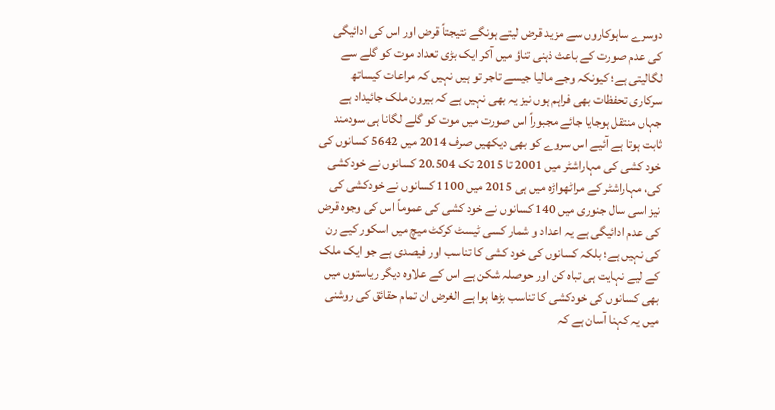دوسرے ساہوکاروں سے مزید قرض لیتے ہونگے نتیجتاً قرض اور اس کی ادائیگی کی عدم صورت کے باعث ذہنی تناؤ میں آکر ایک بڑی تعداد موت کو گلے سے لگالیتی ہے؛ کیونکہ وجے مالیا جیسے تاجر تو ہیں نہیں کہ مراعات کیساتھ سرکاری تحفظات بھی فراہم ہوں نیز یہ بھی نہیں ہے کہ بیرون ملک جائیداد ہے جہاں منتقل ہوجایا جائے مجبوراً اس صورت میں موت کو گلے لگانا ہی سودمند ثابت ہوتا ہے آئیے اس سروے کو بھی دیکھیں صرف 2014 میں 5642 کسانوں کی خود کشی کی مہاراشٹر میں 2001 تا 2015 تک 20.504 کسانوں نے خودکشی کی، مہاراشٹر کے مراٹھواڑہ میں ہی 2015 میں 1100 کسانوں نے خودکشی کی نیز اسی سال جنوری میں 140 کسانوں نے خود کشی کی عموماً اس کی وجوہ قرض کی عدم ادائیگی ہے یہ اعداد و شمار کسی ٹیسٹ کرکٹ میچ میں اسکور کیے رن کی نہیں ہے؛ بلکہ کسانوں کی خود کشی کا تناسب اور فیصدی ہے جو ایک ملک کے لیے نہایت ہی تباہ کن اور حوصلہ شکن ہے اس کے علاوہ دیگر ریاستوں میں بھی کسانوں کی خودکشی کا تناسب بڑھا ہوا ہے الغرض ان تمام حقائق کی روشنی میں یہ کہنا آسان ہے کہ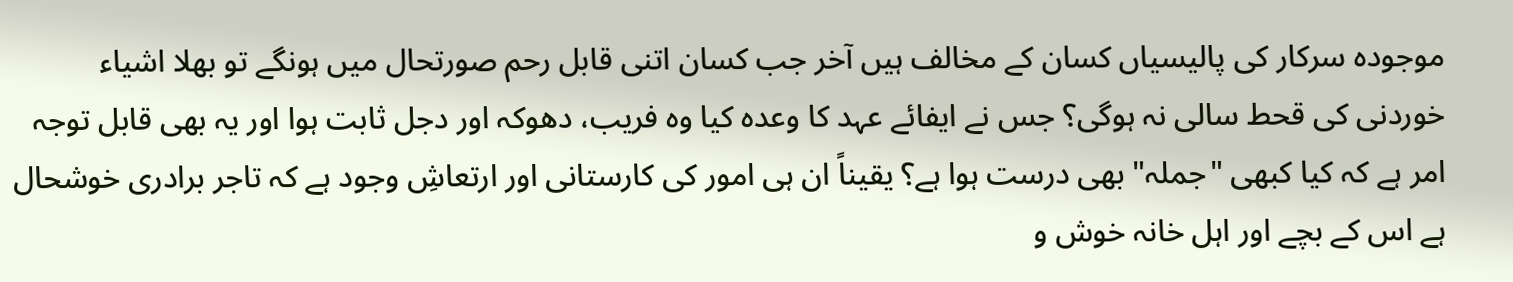موجودہ سرکار کی پالیسیاں کسان کے مخالف ہیں آخر جب کسان اتنی قابل رحم صورتحال میں ہونگے تو بھلا اشیاء خوردنی کی قحط سالی نہ ہوگی؟ جس نے ایفائے عہد کا وعدہ کیا وہ فریب، دھوکہ اور دجل ثابت ہوا اور یہ بھی قابل توجہ امر ہے کہ کیا کبھی "جملہ" بھی درست ہوا ہے؟ یقیناً ان ہی امور کی کارستانی اور ارتعاشِ وجود ہے کہ تاجر برادری خوشحال ہے اس کے بچے اور اہل خانہ خوش و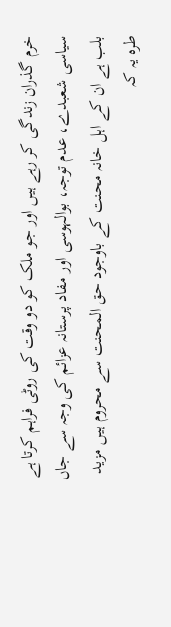خرم گذران زندگی کر رہے ہیں اور جو ملک کو دو وقت کی روٹی فراہم کرتا ہے سیاسی شعبدے، عدم توجہ، بوالہوسی اور مفاد پرستانہ عزائم کی وجہ سے جاں بلب ہے ان کے اہل خانہ محنت کے باوجود حق المحنت سے محروم ہیں مزید طرہ یہ کہ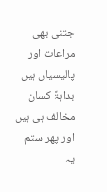جتنی بھی مراعات اور پالیسیاں ہیں بداہۃً کسان مخالف ہی ہیں اور پھر ستم یہ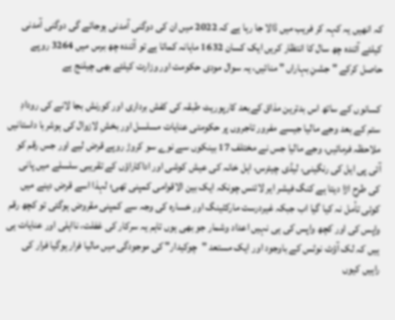کہ انھیں یہ کہہ کر فریب میں ڈالا جا رہا ہے کہ 2022 میں ان کی دوگنی آمدنی ہوجائے گی دوگنی آمدنی کیلئے آئندہ چھ سال کا انتظار کریں ایک کسان 1632 ماہانہ کماتا ہے تو آئندہ چھ برس میں 3264 روپے حاصل کرکے "جشنِ بہاراں " منائیں، یہ سوال مودی حکومت اور وزارت کیلئے بھی چیلنج ہے

کسانوں کے ساتھ اس بدترین مذاق کےبعد کارپوریٹ طبقہ کی کفش برداری اور کورنش بجا لانے کی رودادِ ستم کے بعد وجے مالیا جیسے مفرور تاجروں پر حکومتی عنایات مسلسل اور بخشِ لازوال کی ہوشربا داستانیں ملاحظہ فرمائیں، وجے مالیا جس نے مختلف 17 بینکوں سے نوے سو کروڑ روپے قرض لیے اور جس رقم کو آئی پی ایل کی رنگینی، لیڈی چیئرس، اہل خانہ کی عیش کوشی اور اداکاراؤں کے تقریبی سلسلے میں پانی کی طرح اڑا دیتا ہے کنگ فیشر ایر لائنس چونکہ ایک بین الاقوامی کمپنی تھی؛ لہذا اسے قرض دینے میں کوئی تأمل نہ کیا گیا اب جبکہ غیردرست مارکٹینگ اور خسارہ کی وجہ سے کمپنی مقروض ہوگئی تو کچھ رقم واپس کی اور کچھ واپس کی ہی نہیں اعداد وشمار جو بھی ہوں تاہم یہ سرکار کی غفلت، نااہلی اور عنایات ہی ہیں کہ لک آؤٹ نوٹس کے باوجود اور ایک مستعد "چوکیدار" کی موجودگی میں مالیا فرار ہوگیا فرار کی راہیں کیوں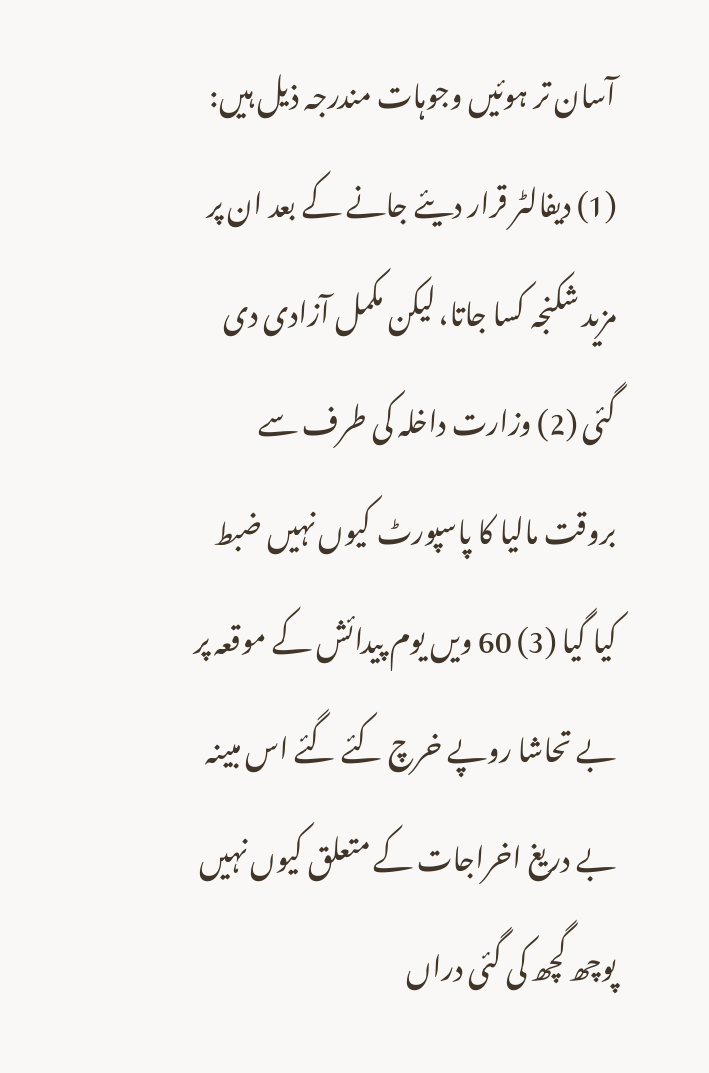آسان تر ہوئیں وجوہات مندرجہ ذیل ہیں: (1) دیفالٹر قرار دیئے جانے کے بعد ان پر مزید شکنجہ کسا جاتا، لیکن مکمل آزادی دی گئی (2) وزارت داخلہ کی طرف سے بروقت مالیا کا پاسپورٹ کیوں نہیں ضبط کیا گیا (3) 60 ویں یوم پیدائش کے موقعہ پر بے تحاشا روپے خرچ کئے گئے اس مبینہ بے دریغ اخراجات کے متعلق کیوں نہیں پوچھ گچھ کی گئی دراں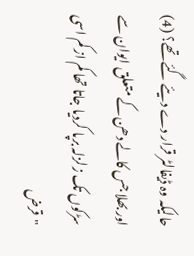حالیکہ وہ ڈیفالٹر قرار دے دیئے گئے تھے؟ (4) اور بھلا جس کالے دھن کے متعلق ایوان سے سڑکوں تک زلزلہ برپا کردیا جاتا تھا کم از کم اسی "قرض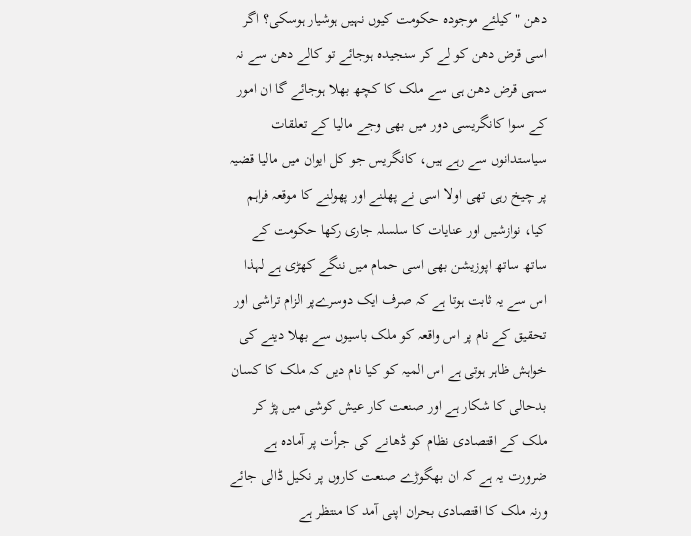دھن " کیلئے موجودہ حکومت کیوں نہیں ہوشیار ہوسکی؟ اگر اسی قرض دھن کو لے کر سنجیدہ ہوجائے تو کالے دھن سے نہ سہی قرض دھن ہی سے ملک کا کچھ بھلا ہوجائے گا ان امور کے سوا کانگریسی دور میں بھی وجے مالیا کے تعلقات سیاستدانوں سے رہے ہیں، کانگریس جو کل ایوان میں مالیا قضیہ پر چیخ رہی تھی اولا اسی نے پھلنے اور پھولنے کا موقعہ فراہم کیا، نوازشیں اور عنایات کا سلسلہ جاری رکھا حکومت کے ساتھ ساتھ اپوزیشن بھی اسی حمام میں ننگے کھڑی ہے لہذا اس سے یہ ثابت ہوتا ہے کہ صرف ایک دوسرےپر الزام تراشی اور تحقیق کے نام پر اس واقعہ کو ملک باسیوں سے بھلا دینے کی خواہش ظاہر ہوتی ہے اس المیہ کو کیا نام دیں کہ ملک کا کسان بدحالی کا شکار ہے اور صنعت کار عیش کوشی میں پڑ کر ملک کے اقتصادی نظام کو ڈھانے کی جرأت پر آمادہ ہے ضرورت یہ ہے کہ ان بھگوڑے صنعت کاروں پر نکیل ڈالی جائے ورنہ ملک کا اقتصادی بحران اپنی آمد کا منتظر ہے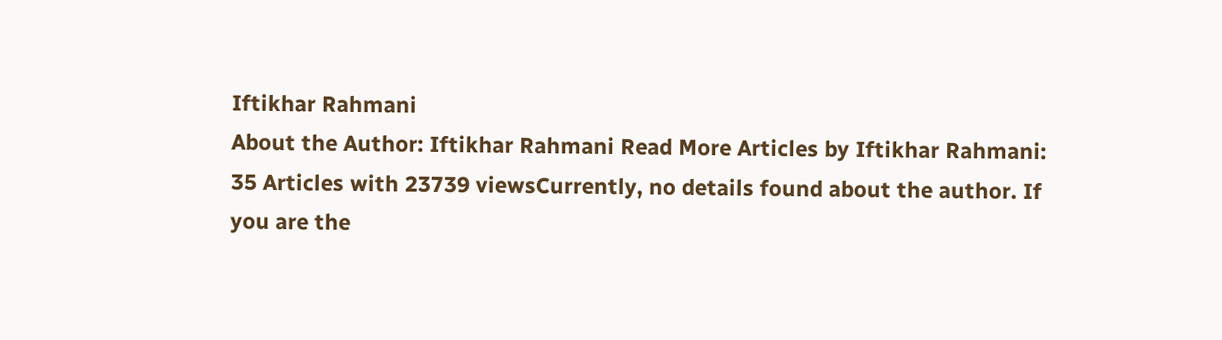Iftikhar Rahmani
About the Author: Iftikhar Rahmani Read More Articles by Iftikhar Rahmani: 35 Articles with 23739 viewsCurrently, no details found about the author. If you are the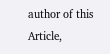author of this Article,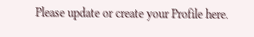Please update or create your Profile here.